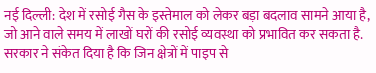नई दिल्ली: देश में रसोई गैस के इस्तेमाल को लेकर बड़ा बदलाव सामने आया है, जो आने वाले समय में लाखों घरों की रसोई व्यवस्था को प्रभावित कर सकता है. सरकार ने संकेत दिया है कि जिन क्षेत्रों में पाइप से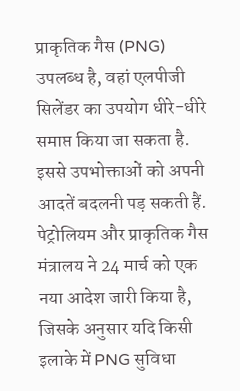प्राकृतिक गैस (PNG) उपलब्ध है, वहां एलपीजी सिलेंडर का उपयोग धीरे-धीरे समाप्त किया जा सकता है. इससे उपभोक्ताओं को अपनी आदतें बदलनी पड़ सकती हैं.
पेट्रोलियम और प्राकृतिक गैस मंत्रालय ने 24 मार्च को एक नया आदेश जारी किया है, जिसके अनुसार यदि किसी इलाके में PNG सुविधा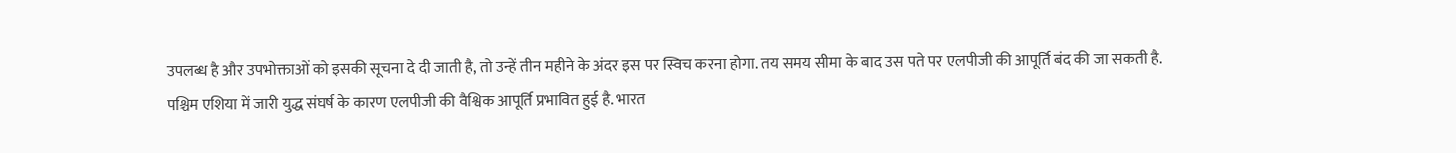उपलब्ध है और उपभोक्ताओं को इसकी सूचना दे दी जाती है, तो उन्हें तीन महीने के अंदर इस पर स्विच करना होगा. तय समय सीमा के बाद उस पते पर एलपीजी की आपूर्ति बंद की जा सकती है.
पश्चिम एशिया में जारी युद्ध संघर्ष के कारण एलपीजी की वैश्विक आपूर्ति प्रभावित हुई है. भारत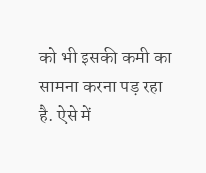को भी इसकी कमी का सामना करना पड़ रहा है. ऐसे में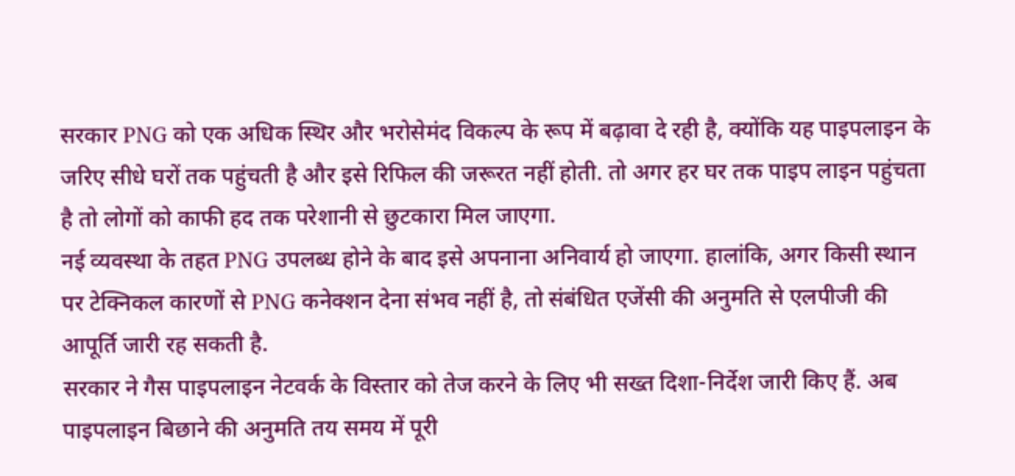सरकार PNG को एक अधिक स्थिर और भरोसेमंद विकल्प के रूप में बढ़ावा दे रही है, क्योंकि यह पाइपलाइन के जरिए सीधे घरों तक पहुंचती है और इसे रिफिल की जरूरत नहीं होती. तो अगर हर घर तक पाइप लाइन पहुंचता है तो लोगों को काफी हद तक परेशानी से छुटकारा मिल जाएगा.
नई व्यवस्था के तहत PNG उपलब्ध होने के बाद इसे अपनाना अनिवार्य हो जाएगा. हालांकि, अगर किसी स्थान पर टेक्निकल कारणों से PNG कनेक्शन देना संभव नहीं है, तो संबंधित एजेंसी की अनुमति से एलपीजी की आपूर्ति जारी रह सकती है.
सरकार ने गैस पाइपलाइन नेटवर्क के विस्तार को तेज करने के लिए भी सख्त दिशा-निर्देश जारी किए हैं. अब पाइपलाइन बिछाने की अनुमति तय समय में पूरी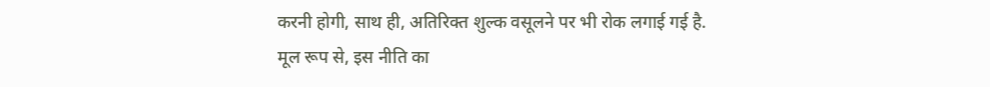करनी होगी, साथ ही, अतिरिक्त शुल्क वसूलने पर भी रोक लगाई गई है.
मूल रूप से, इस नीति का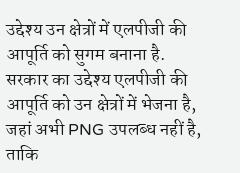उद्देश्य उन क्षेत्रों में एलपीजी की आपूर्ति को सुगम बनाना है. सरकार का उद्देश्य एलपीजी की आपूर्ति को उन क्षेत्रों में भेजना है, जहां अभी PNG उपलब्ध नहीं है, ताकि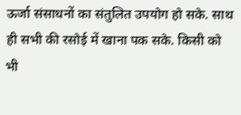ऊर्जा संसाधनों का संतुलित उपयोग हो सके. साथ ही सभी की रसोई में खाना पक सके. किसी को भी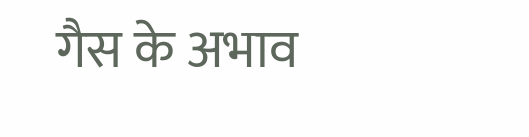गैस के अभाव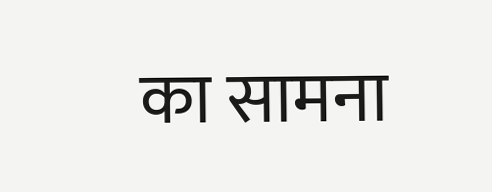का सामना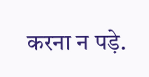करना न पड़े.